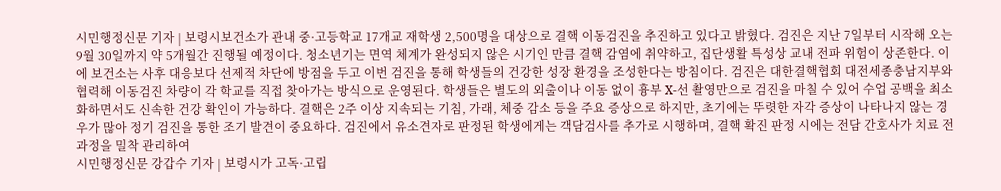시민행정신문 기자 | 보령시보건소가 관내 중·고등학교 17개교 재학생 2,500명을 대상으로 결핵 이동검진을 추진하고 있다고 밝혔다. 검진은 지난 7일부터 시작해 오는 9월 30일까지 약 5개월간 진행될 예정이다. 청소년기는 면역 체계가 완성되지 않은 시기인 만큼 결핵 감염에 취약하고, 집단생활 특성상 교내 전파 위험이 상존한다. 이에 보건소는 사후 대응보다 선제적 차단에 방점을 두고 이번 검진을 통해 학생들의 건강한 성장 환경을 조성한다는 방침이다. 검진은 대한결핵협회 대전세종충남지부와 협력해 이동검진 차량이 각 학교를 직접 찾아가는 방식으로 운영된다. 학생들은 별도의 외출이나 이동 없이 흉부 X-선 촬영만으로 검진을 마칠 수 있어 수업 공백을 최소화하면서도 신속한 건강 확인이 가능하다. 결핵은 2주 이상 지속되는 기침, 가래, 체중 감소 등을 주요 증상으로 하지만, 초기에는 뚜렷한 자각 증상이 나타나지 않는 경우가 많아 정기 검진을 통한 조기 발견이 중요하다. 검진에서 유소견자로 판정된 학생에게는 객담검사를 추가로 시행하며, 결핵 확진 판정 시에는 전담 간호사가 치료 전 과정을 밀착 관리하여
시민행정신문 강갑수 기자 | 보령시가 고독·고립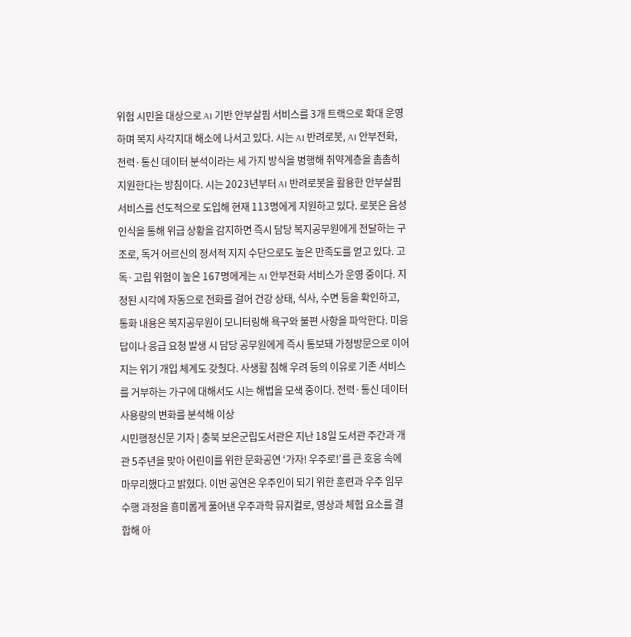위험 시민을 대상으로 AI 기반 안부살핌 서비스를 3개 트랙으로 확대 운영하며 복지 사각지대 해소에 나서고 있다. 시는 AI 반려로봇, AI 안부전화, 전력·통신 데이터 분석이라는 세 가지 방식을 병행해 취약계층을 촘촘히 지원한다는 방침이다. 시는 2023년부터 AI 반려로봇을 활용한 안부살핌 서비스를 선도적으로 도입해 현재 113명에게 지원하고 있다. 로봇은 음성인식을 통해 위급 상황을 감지하면 즉시 담당 복지공무원에게 전달하는 구조로, 독거 어르신의 정서적 지지 수단으로도 높은 만족도를 얻고 있다. 고독·고립 위험이 높은 167명에게는 AI 안부전화 서비스가 운영 중이다. 지정된 시각에 자동으로 전화를 걸어 건강 상태, 식사, 수면 등을 확인하고, 통화 내용은 복지공무원이 모니터링해 욕구와 불편 사항을 파악한다. 미응답이나 응급 요청 발생 시 담당 공무원에게 즉시 통보돼 가정방문으로 이어지는 위기 개입 체계도 갖췄다. 사생활 침해 우려 등의 이유로 기존 서비스를 거부하는 가구에 대해서도 시는 해법을 모색 중이다. 전력·통신 데이터 사용량의 변화를 분석해 이상
시민행정신문 기자 | 충북 보은군립도서관은 지난 18일 도서관 주간과 개관 5주년을 맞아 어린이를 위한 문화공연 ‘가자! 우주로!’를 큰 호응 속에 마무리했다고 밝혔다. 이번 공연은 우주인이 되기 위한 훈련과 우주 임무 수행 과정을 흥미롭게 풀어낸 우주과학 뮤지컬로, 영상과 체험 요소를 결합해 아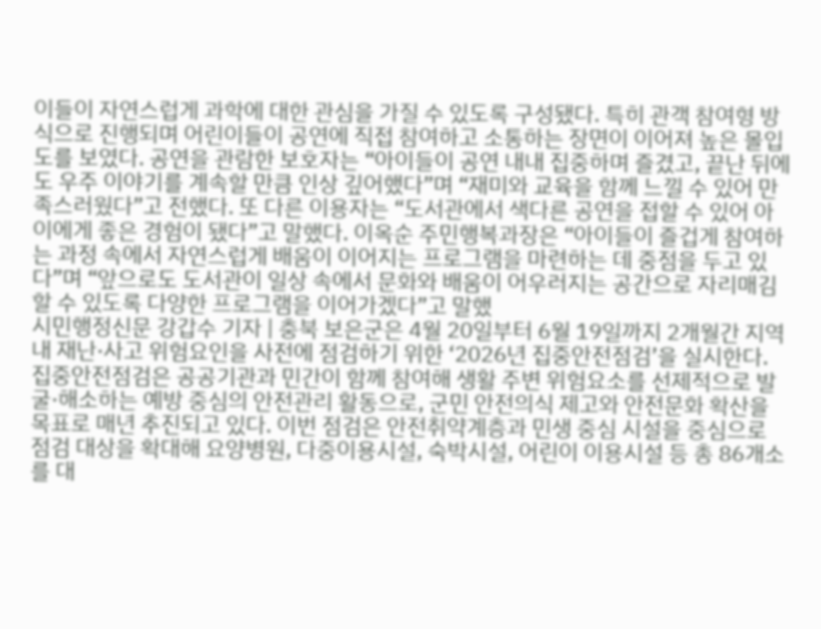이들이 자연스럽게 과학에 대한 관심을 가질 수 있도록 구성됐다. 특히 관객 참여형 방식으로 진행되며 어린이들이 공연에 직접 참여하고 소통하는 장면이 이어져 높은 몰입도를 보였다. 공연을 관람한 보호자는 “아이들이 공연 내내 집중하며 즐겼고, 끝난 뒤에도 우주 이야기를 계속할 만큼 인상 깊어했다”며 “재미와 교육을 함께 느낄 수 있어 만족스러웠다”고 전했다. 또 다른 이용자는 “도서관에서 색다른 공연을 접할 수 있어 아이에게 좋은 경험이 됐다”고 말했다. 이옥순 주민행복과장은 “아이들이 즐겁게 참여하는 과정 속에서 자연스럽게 배움이 이어지는 프로그램을 마련하는 데 중점을 두고 있다”며 “앞으로도 도서관이 일상 속에서 문화와 배움이 어우러지는 공간으로 자리매김할 수 있도록 다양한 프로그램을 이어가겠다”고 말했
시민행정신문 강갑수 기자 | 충북 보은군은 4월 20일부터 6월 19일까지 2개월간 지역 내 재난·사고 위험요인을 사전에 점검하기 위한 ‘2026년 집중안전점검’을 실시한다. 집중안전점검은 공공기관과 민간이 함께 참여해 생활 주변 위험요소를 선제적으로 발굴·해소하는 예방 중심의 안전관리 활동으로, 군민 안전의식 제고와 안전문화 확산을 목표로 매년 추진되고 있다. 이번 점검은 안전취약계층과 민생 중심 시설을 중심으로 점검 대상을 확대해 요양병원, 다중이용시설, 숙박시설, 어린이 이용시설 등 총 86개소를 대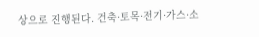상으로 진행된다. 건축·토목·전기·가스·소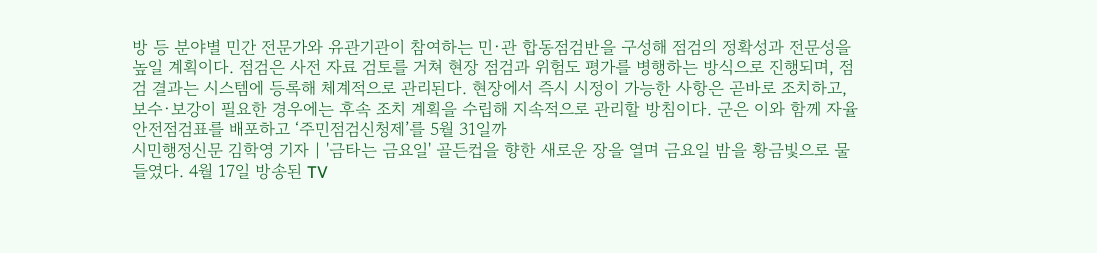방 등 분야별 민간 전문가와 유관기관이 참여하는 민·관 합동점검반을 구성해 점검의 정확성과 전문성을 높일 계획이다. 점검은 사전 자료 검토를 거쳐 현장 점검과 위험도 평가를 병행하는 방식으로 진행되며, 점검 결과는 시스템에 등록해 체계적으로 관리된다. 현장에서 즉시 시정이 가능한 사항은 곧바로 조치하고, 보수·보강이 필요한 경우에는 후속 조치 계획을 수립해 지속적으로 관리할 방침이다. 군은 이와 함께 자율안전점검표를 배포하고 ‘주민점검신청제’를 5월 31일까
시민행정신문 김학영 기자 | '금타는 금요일' 골든컵을 향한 새로운 장을 열며 금요일 밤을 황금빛으로 물들였다. 4월 17일 방송된 TV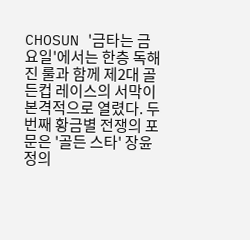CHOSUN '금타는 금요일'에서는 한층 독해진 룰과 함께 제2대 골든컵 레이스의 서막이 본격적으로 열렸다. 두 번째 황금별 전쟁의 포문은 '골든 스타' 장윤정의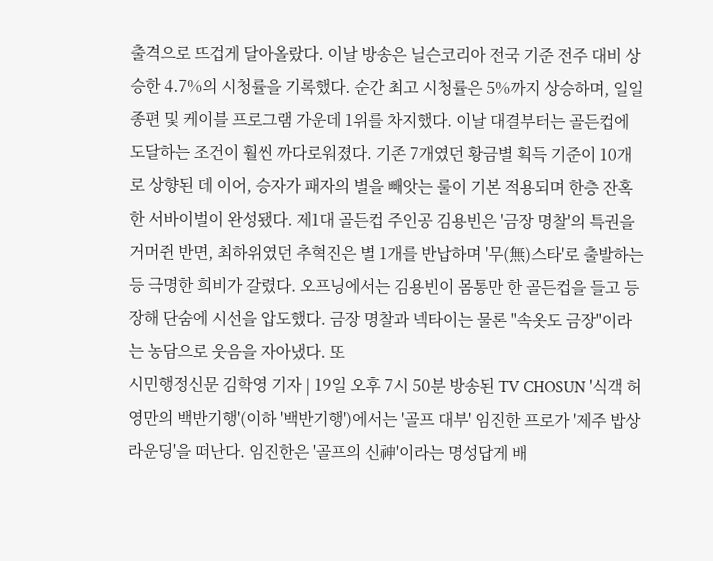출격으로 뜨겁게 달아올랐다. 이날 방송은 닐슨코리아 전국 기준 전주 대비 상승한 4.7%의 시청률을 기록했다. 순간 최고 시청률은 5%까지 상승하며, 일일 종편 및 케이블 프로그램 가운데 1위를 차지했다. 이날 대결부터는 골든컵에 도달하는 조건이 훨씬 까다로워졌다. 기존 7개였던 황금별 획득 기준이 10개로 상향된 데 이어, 승자가 패자의 별을 빼앗는 룰이 기본 적용되며 한층 잔혹한 서바이벌이 완성됐다. 제1대 골든컵 주인공 김용빈은 '금장 명찰'의 특권을 거머쥔 반면, 최하위였던 추혁진은 별 1개를 반납하며 '무(無)스타'로 출발하는 등 극명한 희비가 갈렸다. 오프닝에서는 김용빈이 몸통만 한 골든컵을 들고 등장해 단숨에 시선을 압도했다. 금장 명찰과 넥타이는 물론 "속옷도 금장"이라는 농담으로 웃음을 자아냈다. 또
시민행정신문 김학영 기자 | 19일 오후 7시 50분 방송된 TV CHOSUN '식객 허영만의 백반기행'(이하 '백반기행')에서는 '골프 대부' 임진한 프로가 '제주 밥상 라운딩'을 떠난다. 임진한은 '골프의 신神'이라는 명성답게 배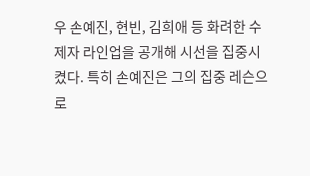우 손예진, 현빈, 김희애 등 화려한 수제자 라인업을 공개해 시선을 집중시켰다. 특히 손예진은 그의 집중 레슨으로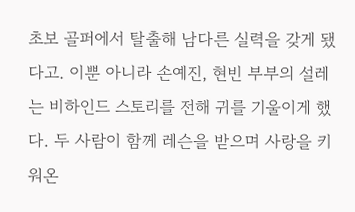초보 골퍼에서 탈출해 남다른 실력을 갖게 됐다고. 이뿐 아니라 손예진, 현빈 부부의 설레는 비하인드 스토리를 전해 귀를 기울이게 했다. 두 사람이 함께 레슨을 받으며 사랑을 키워온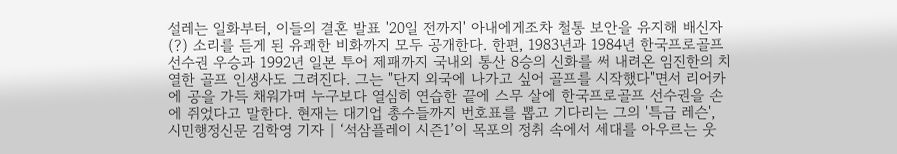설레는 일화부터, 이들의 결혼 발표 '20일 전까지' 아내에게조차 철통 보안을 유지해 배신자(?) 소리를 듣게 된 유쾌한 비화까지 모두 공개한다. 한편, 1983년과 1984년 한국프로골프선수권 우승과 1992년 일본 투어 제패까지 국내외 통산 8승의 신화를 써 내려온 임진한의 치열한 골프 인생사도 그려진다. 그는 "단지 외국에 나가고 싶어 골프를 시작했다"면서 리어카에 공을 가득 채워가며 누구보다 열심히 연습한 끝에 스무 살에 한국프로골프 선수권을 손에 쥐었다고 말한다. 현재는 대기업 총수들까지 번호표를 뽑고 기다리는 그의 '특급 레슨',
시민행정신문 김학영 기자 | ‘석삼플레이 시즌1’이 목포의 정취 속에서 세대를 아우르는 웃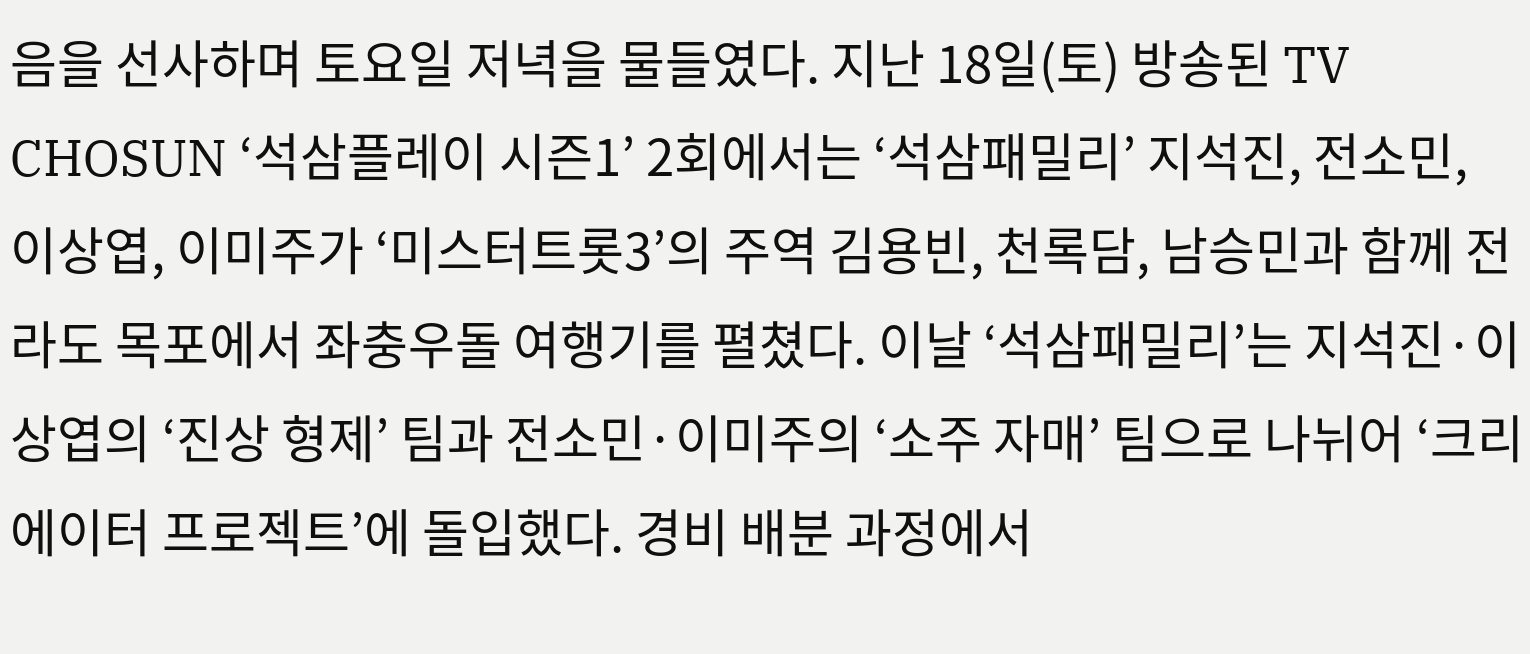음을 선사하며 토요일 저녁을 물들였다. 지난 18일(토) 방송된 TV CHOSUN ‘석삼플레이 시즌1’ 2회에서는 ‘석삼패밀리’ 지석진, 전소민, 이상엽, 이미주가 ‘미스터트롯3’의 주역 김용빈, 천록담, 남승민과 함께 전라도 목포에서 좌충우돌 여행기를 펼쳤다. 이날 ‘석삼패밀리’는 지석진·이상엽의 ‘진상 형제’ 팀과 전소민·이미주의 ‘소주 자매’ 팀으로 나뉘어 ‘크리에이터 프로젝트’에 돌입했다. 경비 배분 과정에서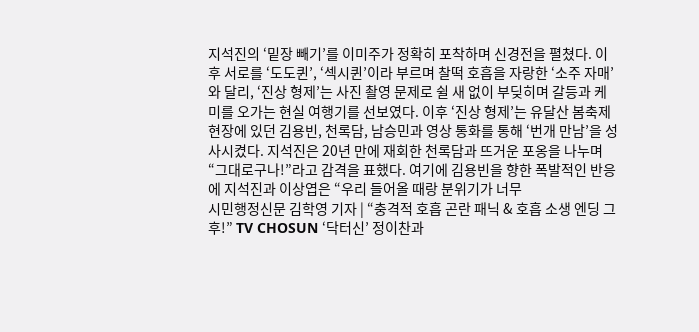지석진의 ‘밑장 빼기’를 이미주가 정확히 포착하며 신경전을 펼쳤다. 이후 서로를 ‘도도퀸’, ‘섹시퀸’이라 부르며 찰떡 호흡을 자랑한 ‘소주 자매’와 달리, ‘진상 형제’는 사진 촬영 문제로 쉴 새 없이 부딪히며 갈등과 케미를 오가는 현실 여행기를 선보였다. 이후 ‘진상 형제’는 유달산 봄축제 현장에 있던 김용빈, 천록담, 남승민과 영상 통화를 통해 ‘번개 만남’을 성사시켰다. 지석진은 20년 만에 재회한 천록담과 뜨거운 포옹을 나누며 “그대로구나!”라고 감격을 표했다. 여기에 김용빈을 향한 폭발적인 반응에 지석진과 이상엽은 “우리 들어올 때랑 분위기가 너무
시민행정신문 김학영 기자 | “충격적 호흡 곤란 패닉 & 호흡 소생 엔딩 그 후!” TV CHOSUN ‘닥터신’ 정이찬과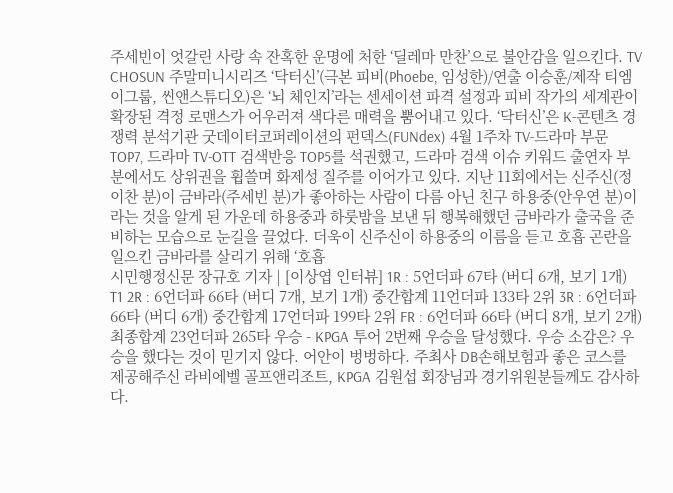주세빈이 엇갈린 사랑 속 잔혹한 운명에 처한 ‘딜레마 만찬’으로 불안감을 일으킨다. TV CHOSUN 주말미니시리즈 ‘닥터신’(극본 피비(Phoebe, 임성한)/연출 이승훈/제작 티엠이그룹, 씬앤스튜디오)은 ‘뇌 체인지’라는 센세이션 파격 설정과 피비 작가의 세계관이 확장된 격정 로맨스가 어우러져 색다른 매력을 뿜어내고 있다. ‘닥터신’은 K-콘텐츠 경쟁력 분석기관 굿데이터코퍼레이션의 펀덱스(FUNdex) 4월 1주차 TV-드라마 부문 TOP7, 드라마 TV-OTT 검색반응 TOP5를 석권했고, 드라마 검색 이슈 키워드 출연자 부분에서도 상위권을 휩쓸며 화제성 질주를 이어가고 있다. 지난 11회에서는 신주신(정이찬 분)이 금바라(주세빈 분)가 좋아하는 사람이 다름 아닌 친구 하용중(안우연 분)이라는 것을 알게 된 가운데 하용중과 하룻밤을 보낸 뒤 행복해했던 금바라가 출국을 준비하는 모습으로 눈길을 끌었다. 더욱이 신주신이 하용중의 이름을 듣고 호흡 곤란을 일으킨 금바라를 살리기 위해 ‘호흡
시민행정신문 장규호 기자 | [이상엽 인터뷰] 1R : 5언더파 67타 (버디 6개, 보기 1개) T1 2R : 6언더파 66타 (버디 7개, 보기 1개) 중간합계 11언더파 133타 2위 3R : 6언더파 66타 (버디 6개) 중간합계 17언더파 199타 2위 FR : 6언더파 66타 (버디 8개, 보기 2개) 최종합계 23언더파 265타 우승 - KPGA 투어 2번째 우승을 달성했다. 우승 소감은? 우승을 했다는 것이 믿기지 않다. 어안이 벙벙하다. 주최사 DB손해보험과 좋은 코스를 제공해주신 라비에벨 골프앤리조트, KPGA 김원섭 회장님과 경기위원분들께도 감사하다.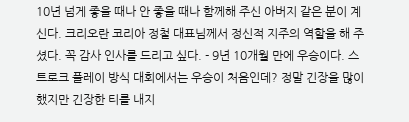10년 넘게 좋을 때나 안 좋을 때나 함께해 주신 아버지 같은 분이 계신다. 크리오란 코리아 정철 대표님께서 정신적 지주의 역할을 해 주셨다. 꼭 감사 인사를 드리고 싶다. - 9년 10개월 만에 우승이다. 스트로크 플레이 방식 대회에서는 우승이 처음인데? 정말 긴장을 많이 했지만 긴장한 티를 내지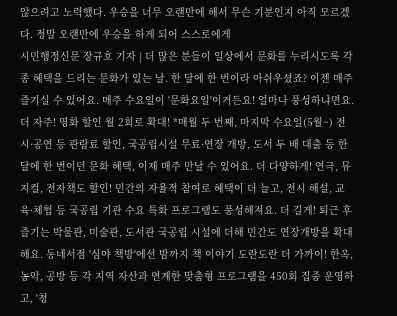않으려고 노력했다. 우승을 너무 오랜만에 해서 무슨 기분인지 아직 모르겠다. 정말 오랜만에 우승을 하게 되어 스스로에게
시민행정신문 장규호 기자 | 더 많은 분들이 일상에서 문화를 누리시도록 각종 혜택을 드리는 문화가 있는 날. 한 달에 한 번이라 아쉬우셨죠? 이젠 매주 즐기실 수 있어요. 매주 수요일이 '문화요일'이거든요! 얼마나 풍성하냐면요. 더 자주! 영화 할인 월 2회로 확대! *매월 두 번째, 마지막 수요일(5월~) 전시·공연 등 관람료 할인, 국공립시설 무료·연장 개방, 도서 두 배 대출 등 한 달에 한 번이던 문화 혜택, 이제 매주 만날 수 있어요. 더 다양하게! 연극, 뮤지컬, 전자책도 할인! 민간의 자율적 참여로 혜택이 더 늘고, 전시 해설, 교육·체험 등 국공립 기관 수요 특화 프로그램도 풍성해져요. 더 길게! 퇴근 후 즐기는 박물관, 미술관, 도서관 국공립 시설에 더해 민간도 연장개방을 확대해요. 동네서점 '심야 책방'에선 밤까지 책 이야기 도란도란 더 가까이! 한옥, 농악, 공방 등 각 지역 자산과 연계한 맞춤형 프로그램을 450회 집중 운영하고, '청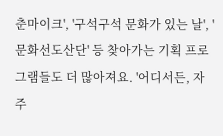춘마이크', '구석구석 문화가 있는 날', '문화선도산단' 등 찾아가는 기획 프로그램들도 더 많아져요. '어디서든, 자주